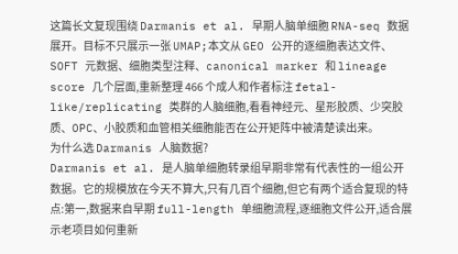这篇长文复现围绕 Darmanis et al. 早期人脑单细胞 RNA-seq 数据展开。目标不只展示一张 UMAP;本文从 GEO 公开的逐细胞表达文件、SOFT 元数据、细胞类型注释、canonical marker 和 lineage score 几个层面,重新整理 466 个成人和作者标注 fetal-like/replicating 类群的人脑细胞,看看神经元、星形胶质、少突胶质、OPC、小胶质和血管相关细胞能否在公开矩阵中被清楚读出来。
为什么选 Darmanis 人脑数据?
Darmanis et al. 是人脑单细胞转录组早期非常有代表性的一组公开数据。它的规模放在今天不算大,只有几百个细胞,但它有两个适合复现的特点:第一,数据来自早期 full-length 单细胞流程,逐细胞文件公开,适合展示老项目如何重新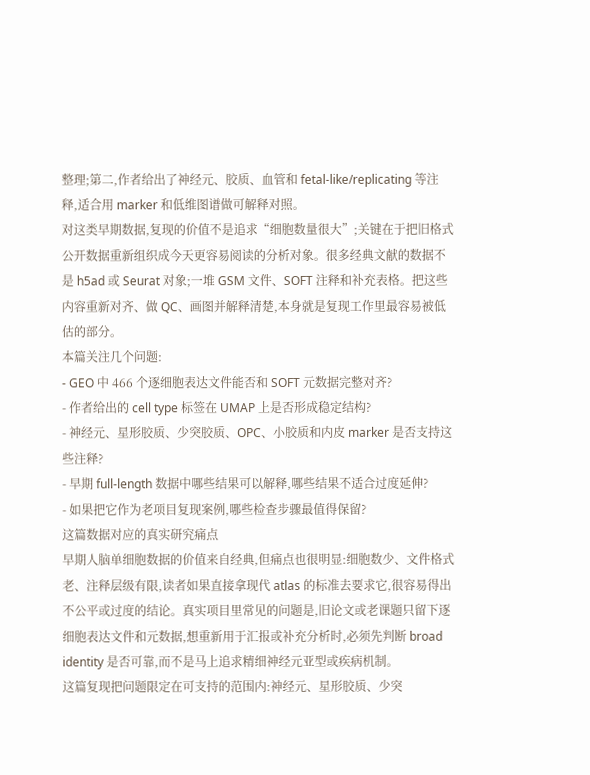整理;第二,作者给出了神经元、胶质、血管和 fetal-like/replicating 等注释,适合用 marker 和低维图谱做可解释对照。
对这类早期数据,复现的价值不是追求“细胞数量很大”;关键在于把旧格式公开数据重新组织成今天更容易阅读的分析对象。很多经典文献的数据不是 h5ad 或 Seurat 对象;一堆 GSM 文件、SOFT 注释和补充表格。把这些内容重新对齐、做 QC、画图并解释清楚,本身就是复现工作里最容易被低估的部分。
本篇关注几个问题:
- GEO 中 466 个逐细胞表达文件能否和 SOFT 元数据完整对齐?
- 作者给出的 cell type 标签在 UMAP 上是否形成稳定结构?
- 神经元、星形胶质、少突胶质、OPC、小胶质和内皮 marker 是否支持这些注释?
- 早期 full-length 数据中哪些结果可以解释,哪些结果不适合过度延伸?
- 如果把它作为老项目复现案例,哪些检查步骤最值得保留?
这篇数据对应的真实研究痛点
早期人脑单细胞数据的价值来自经典,但痛点也很明显:细胞数少、文件格式老、注释层级有限,读者如果直接拿现代 atlas 的标准去要求它,很容易得出不公平或过度的结论。真实项目里常见的问题是,旧论文或老课题只留下逐细胞表达文件和元数据,想重新用于汇报或补充分析时,必须先判断 broad identity 是否可靠,而不是马上追求精细神经元亚型或疾病机制。
这篇复现把问题限定在可支持的范围内:神经元、星形胶质、少突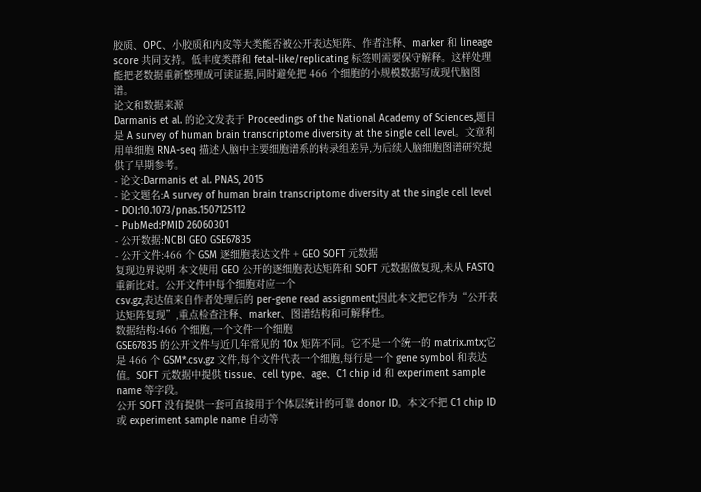胶质、OPC、小胶质和内皮等大类能否被公开表达矩阵、作者注释、marker 和 lineage score 共同支持。低丰度类群和 fetal-like/replicating 标签则需要保守解释。这样处理能把老数据重新整理成可读证据,同时避免把 466 个细胞的小规模数据写成现代脑图谱。
论文和数据来源
Darmanis et al. 的论文发表于 Proceedings of the National Academy of Sciences,题目是 A survey of human brain transcriptome diversity at the single cell level。文章利用单细胞 RNA-seq 描述人脑中主要细胞谱系的转录组差异,为后续人脑细胞图谱研究提供了早期参考。
- 论文:Darmanis et al. PNAS, 2015
- 论文题名:A survey of human brain transcriptome diversity at the single cell level
- DOI:10.1073/pnas.1507125112
- PubMed:PMID 26060301
- 公开数据:NCBI GEO GSE67835
- 公开文件:466 个 GSM 逐细胞表达文件 + GEO SOFT 元数据
复现边界说明 本文使用 GEO 公开的逐细胞表达矩阵和 SOFT 元数据做复现,未从 FASTQ 重新比对。公开文件中每个细胞对应一个
csv.gz,表达值来自作者处理后的 per-gene read assignment;因此本文把它作为“公开表达矩阵复现”,重点检查注释、marker、图谱结构和可解释性。
数据结构:466 个细胞,一个文件一个细胞
GSE67835 的公开文件与近几年常见的 10x 矩阵不同。它不是一个统一的 matrix.mtx;它是 466 个 GSM*.csv.gz 文件,每个文件代表一个细胞,每行是一个 gene symbol 和表达值。SOFT 元数据中提供 tissue、cell type、age、C1 chip id 和 experiment sample name 等字段。
公开 SOFT 没有提供一套可直接用于个体层统计的可靠 donor ID。本文不把 C1 chip ID 或 experiment sample name 自动等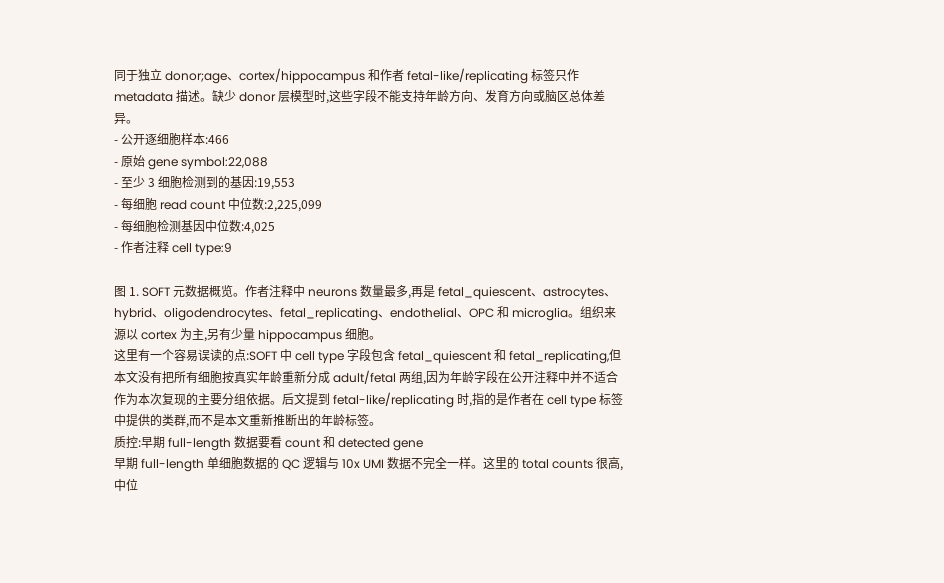同于独立 donor;age、cortex/hippocampus 和作者 fetal-like/replicating 标签只作 metadata 描述。缺少 donor 层模型时,这些字段不能支持年龄方向、发育方向或脑区总体差异。
- 公开逐细胞样本:466
- 原始 gene symbol:22,088
- 至少 3 细胞检测到的基因:19,553
- 每细胞 read count 中位数:2,225,099
- 每细胞检测基因中位数:4,025
- 作者注释 cell type:9

图 1. SOFT 元数据概览。作者注释中 neurons 数量最多,再是 fetal_quiescent、astrocytes、hybrid、oligodendrocytes、fetal_replicating、endothelial、OPC 和 microglia。组织来源以 cortex 为主,另有少量 hippocampus 细胞。
这里有一个容易误读的点:SOFT 中 cell type 字段包含 fetal_quiescent 和 fetal_replicating,但本文没有把所有细胞按真实年龄重新分成 adult/fetal 两组,因为年龄字段在公开注释中并不适合作为本次复现的主要分组依据。后文提到 fetal-like/replicating 时,指的是作者在 cell type 标签中提供的类群,而不是本文重新推断出的年龄标签。
质控:早期 full-length 数据要看 count 和 detected gene
早期 full-length 单细胞数据的 QC 逻辑与 10x UMI 数据不完全一样。这里的 total counts 很高,中位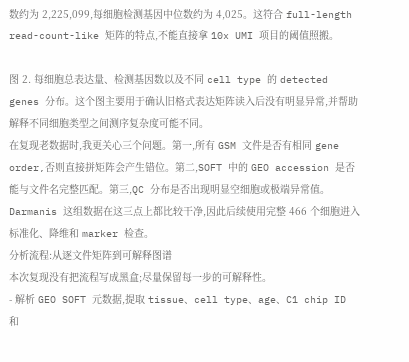数约为 2,225,099,每细胞检测基因中位数约为 4,025。这符合 full-length read-count-like 矩阵的特点,不能直接拿 10x UMI 项目的阈值照搬。

图 2. 每细胞总表达量、检测基因数以及不同 cell type 的 detected genes 分布。这个图主要用于确认旧格式表达矩阵读入后没有明显异常,并帮助解释不同细胞类型之间测序复杂度可能不同。
在复现老数据时,我更关心三个问题。第一,所有 GSM 文件是否有相同 gene order,否则直接拼矩阵会产生错位。第二,SOFT 中的 GEO accession 是否能与文件名完整匹配。第三,QC 分布是否出现明显空细胞或极端异常值。Darmanis 这组数据在这三点上都比较干净,因此后续使用完整 466 个细胞进入标准化、降维和 marker 检查。
分析流程:从逐文件矩阵到可解释图谱
本次复现没有把流程写成黑盒;尽量保留每一步的可解释性。
- 解析 GEO SOFT 元数据,提取 tissue、cell type、age、C1 chip ID 和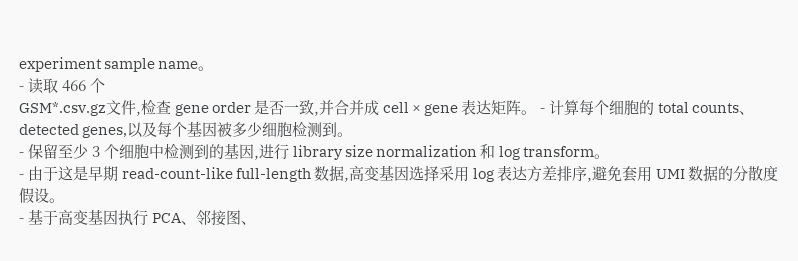experiment sample name。
- 读取 466 个
GSM*.csv.gz文件,检查 gene order 是否一致,并合并成 cell × gene 表达矩阵。 - 计算每个细胞的 total counts、detected genes,以及每个基因被多少细胞检测到。
- 保留至少 3 个细胞中检测到的基因,进行 library size normalization 和 log transform。
- 由于这是早期 read-count-like full-length 数据,高变基因选择采用 log 表达方差排序,避免套用 UMI 数据的分散度假设。
- 基于高变基因执行 PCA、邻接图、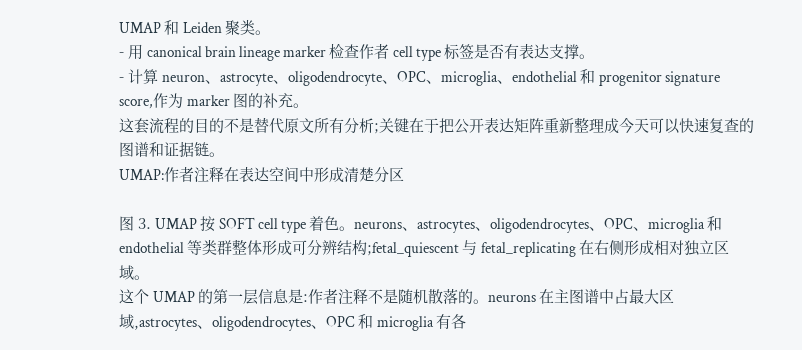UMAP 和 Leiden 聚类。
- 用 canonical brain lineage marker 检查作者 cell type 标签是否有表达支撑。
- 计算 neuron、astrocyte、oligodendrocyte、OPC、microglia、endothelial 和 progenitor signature score,作为 marker 图的补充。
这套流程的目的不是替代原文所有分析;关键在于把公开表达矩阵重新整理成今天可以快速复查的图谱和证据链。
UMAP:作者注释在表达空间中形成清楚分区

图 3. UMAP 按 SOFT cell type 着色。neurons、astrocytes、oligodendrocytes、OPC、microglia 和 endothelial 等类群整体形成可分辨结构;fetal_quiescent 与 fetal_replicating 在右侧形成相对独立区域。
这个 UMAP 的第一层信息是:作者注释不是随机散落的。neurons 在主图谱中占最大区域,astrocytes、oligodendrocytes、OPC 和 microglia 有各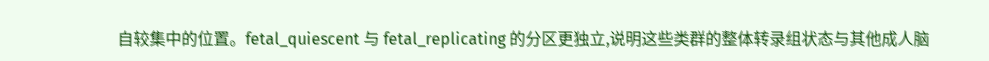自较集中的位置。fetal_quiescent 与 fetal_replicating 的分区更独立,说明这些类群的整体转录组状态与其他成人脑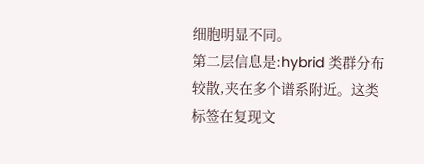细胞明显不同。
第二层信息是:hybrid 类群分布较散,夹在多个谱系附近。这类标签在复现文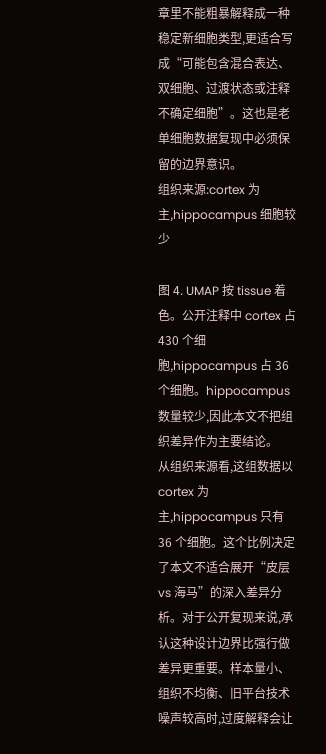章里不能粗暴解释成一种稳定新细胞类型,更适合写成“可能包含混合表达、双细胞、过渡状态或注释不确定细胞”。这也是老单细胞数据复现中必须保留的边界意识。
组织来源:cortex 为主,hippocampus 细胞较少

图 4. UMAP 按 tissue 着色。公开注释中 cortex 占 430 个细胞,hippocampus 占 36 个细胞。hippocampus 数量较少,因此本文不把组织差异作为主要结论。
从组织来源看,这组数据以 cortex 为主,hippocampus 只有 36 个细胞。这个比例决定了本文不适合展开“皮层 vs 海马”的深入差异分析。对于公开复现来说,承认这种设计边界比强行做差异更重要。样本量小、组织不均衡、旧平台技术噪声较高时,过度解释会让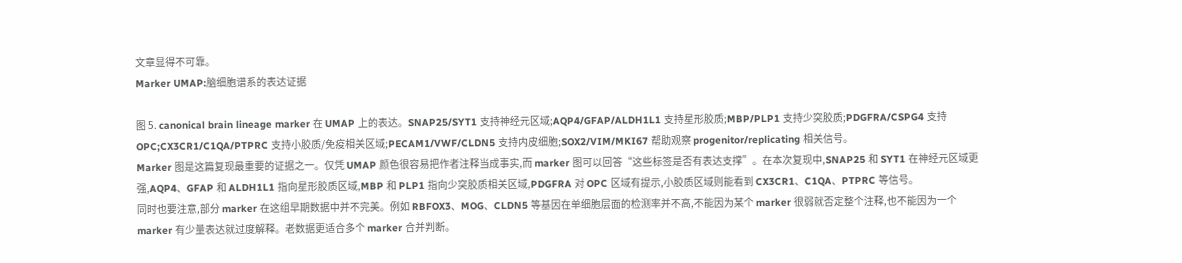文章显得不可靠。
Marker UMAP:脑细胞谱系的表达证据

图 5. canonical brain lineage marker 在 UMAP 上的表达。SNAP25/SYT1 支持神经元区域;AQP4/GFAP/ALDH1L1 支持星形胶质;MBP/PLP1 支持少突胶质;PDGFRA/CSPG4 支持 OPC;CX3CR1/C1QA/PTPRC 支持小胶质/免疫相关区域;PECAM1/VWF/CLDN5 支持内皮细胞;SOX2/VIM/MKI67 帮助观察 progenitor/replicating 相关信号。
Marker 图是这篇复现最重要的证据之一。仅凭 UMAP 颜色很容易把作者注释当成事实,而 marker 图可以回答“这些标签是否有表达支撑”。在本次复现中,SNAP25 和 SYT1 在神经元区域更强,AQP4、GFAP 和 ALDH1L1 指向星形胶质区域,MBP 和 PLP1 指向少突胶质相关区域,PDGFRA 对 OPC 区域有提示,小胶质区域则能看到 CX3CR1、C1QA、PTPRC 等信号。
同时也要注意,部分 marker 在这组早期数据中并不完美。例如 RBFOX3、MOG、CLDN5 等基因在单细胞层面的检测率并不高,不能因为某个 marker 很弱就否定整个注释,也不能因为一个 marker 有少量表达就过度解释。老数据更适合多个 marker 合并判断。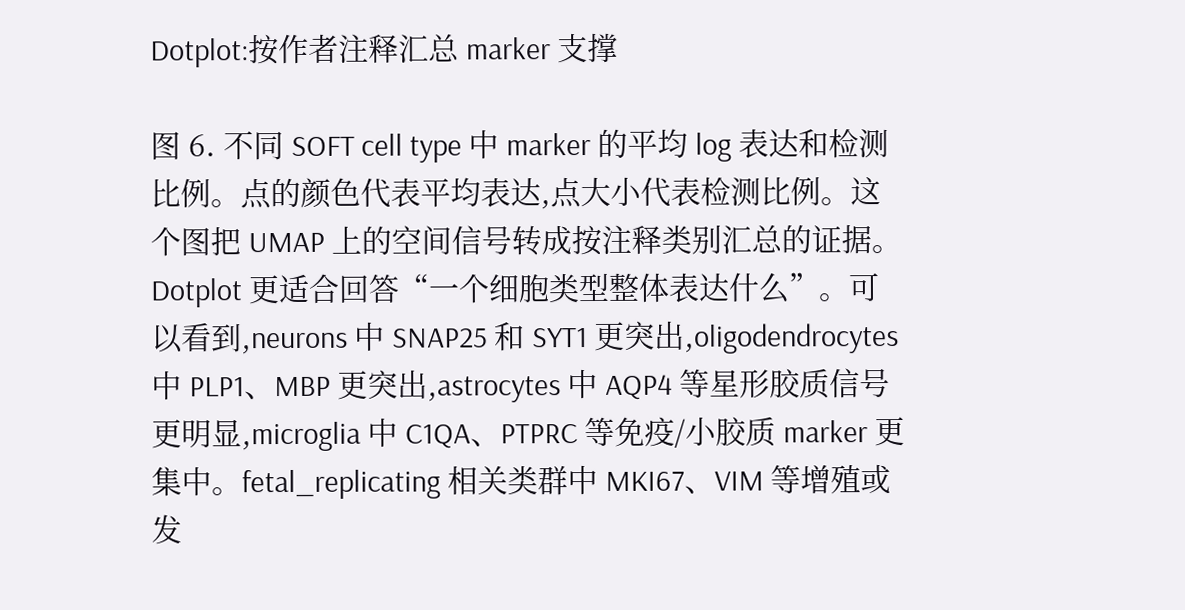Dotplot:按作者注释汇总 marker 支撑

图 6. 不同 SOFT cell type 中 marker 的平均 log 表达和检测比例。点的颜色代表平均表达,点大小代表检测比例。这个图把 UMAP 上的空间信号转成按注释类别汇总的证据。
Dotplot 更适合回答“一个细胞类型整体表达什么”。可以看到,neurons 中 SNAP25 和 SYT1 更突出,oligodendrocytes 中 PLP1、MBP 更突出,astrocytes 中 AQP4 等星形胶质信号更明显,microglia 中 C1QA、PTPRC 等免疫/小胶质 marker 更集中。fetal_replicating 相关类群中 MKI67、VIM 等增殖或发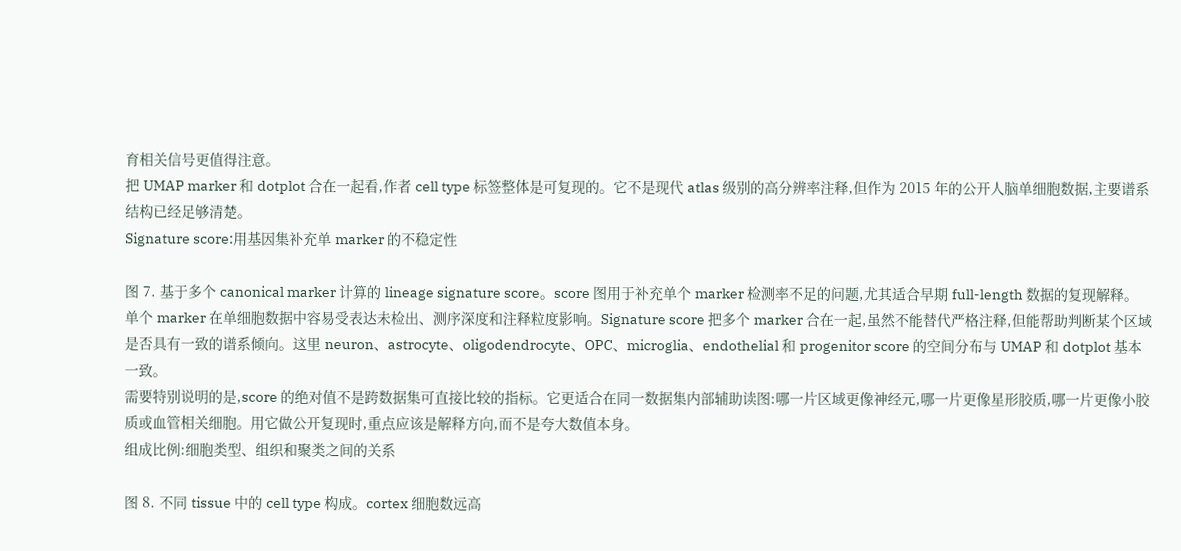育相关信号更值得注意。
把 UMAP marker 和 dotplot 合在一起看,作者 cell type 标签整体是可复现的。它不是现代 atlas 级别的高分辨率注释,但作为 2015 年的公开人脑单细胞数据,主要谱系结构已经足够清楚。
Signature score:用基因集补充单 marker 的不稳定性

图 7. 基于多个 canonical marker 计算的 lineage signature score。score 图用于补充单个 marker 检测率不足的问题,尤其适合早期 full-length 数据的复现解释。
单个 marker 在单细胞数据中容易受表达未检出、测序深度和注释粒度影响。Signature score 把多个 marker 合在一起,虽然不能替代严格注释,但能帮助判断某个区域是否具有一致的谱系倾向。这里 neuron、astrocyte、oligodendrocyte、OPC、microglia、endothelial 和 progenitor score 的空间分布与 UMAP 和 dotplot 基本一致。
需要特别说明的是,score 的绝对值不是跨数据集可直接比较的指标。它更适合在同一数据集内部辅助读图:哪一片区域更像神经元,哪一片更像星形胶质,哪一片更像小胶质或血管相关细胞。用它做公开复现时,重点应该是解释方向,而不是夸大数值本身。
组成比例:细胞类型、组织和聚类之间的关系

图 8. 不同 tissue 中的 cell type 构成。cortex 细胞数远高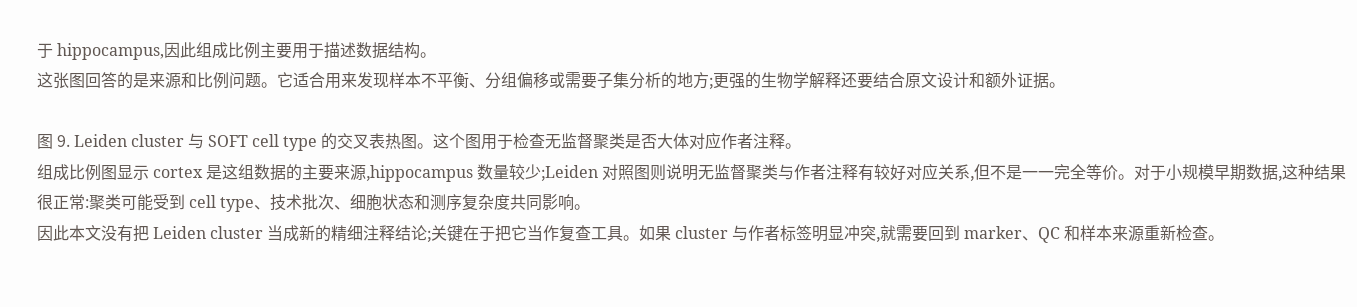于 hippocampus,因此组成比例主要用于描述数据结构。
这张图回答的是来源和比例问题。它适合用来发现样本不平衡、分组偏移或需要子集分析的地方;更强的生物学解释还要结合原文设计和额外证据。

图 9. Leiden cluster 与 SOFT cell type 的交叉表热图。这个图用于检查无监督聚类是否大体对应作者注释。
组成比例图显示 cortex 是这组数据的主要来源,hippocampus 数量较少;Leiden 对照图则说明无监督聚类与作者注释有较好对应关系,但不是一一完全等价。对于小规模早期数据,这种结果很正常:聚类可能受到 cell type、技术批次、细胞状态和测序复杂度共同影响。
因此本文没有把 Leiden cluster 当成新的精细注释结论;关键在于把它当作复查工具。如果 cluster 与作者标签明显冲突,就需要回到 marker、QC 和样本来源重新检查。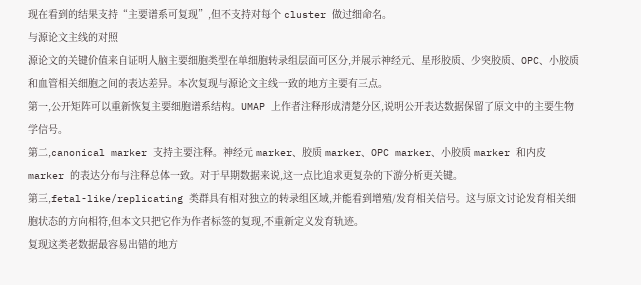现在看到的结果支持“主要谱系可复现”,但不支持对每个 cluster 做过细命名。
与源论文主线的对照
源论文的关键价值来自证明人脑主要细胞类型在单细胞转录组层面可区分,并展示神经元、星形胶质、少突胶质、OPC、小胶质和血管相关细胞之间的表达差异。本次复现与源论文主线一致的地方主要有三点。
第一,公开矩阵可以重新恢复主要细胞谱系结构。UMAP 上作者注释形成清楚分区,说明公开表达数据保留了原文中的主要生物学信号。
第二,canonical marker 支持主要注释。神经元 marker、胶质 marker、OPC marker、小胶质 marker 和内皮 marker 的表达分布与注释总体一致。对于早期数据来说,这一点比追求更复杂的下游分析更关键。
第三,fetal-like/replicating 类群具有相对独立的转录组区域,并能看到增殖/发育相关信号。这与原文讨论发育相关细胞状态的方向相符,但本文只把它作为作者标签的复现,不重新定义发育轨迹。
复现这类老数据最容易出错的地方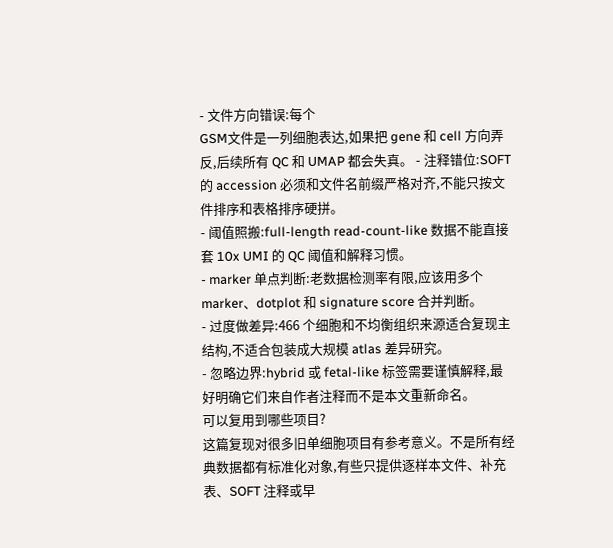- 文件方向错误:每个
GSM文件是一列细胞表达,如果把 gene 和 cell 方向弄反,后续所有 QC 和 UMAP 都会失真。 - 注释错位:SOFT 的 accession 必须和文件名前缀严格对齐,不能只按文件排序和表格排序硬拼。
- 阈值照搬:full-length read-count-like 数据不能直接套 10x UMI 的 QC 阈值和解释习惯。
- marker 单点判断:老数据检测率有限,应该用多个 marker、dotplot 和 signature score 合并判断。
- 过度做差异:466 个细胞和不均衡组织来源适合复现主结构,不适合包装成大规模 atlas 差异研究。
- 忽略边界:hybrid 或 fetal-like 标签需要谨慎解释,最好明确它们来自作者注释而不是本文重新命名。
可以复用到哪些项目?
这篇复现对很多旧单细胞项目有参考意义。不是所有经典数据都有标准化对象,有些只提供逐样本文件、补充表、SOFT 注释或早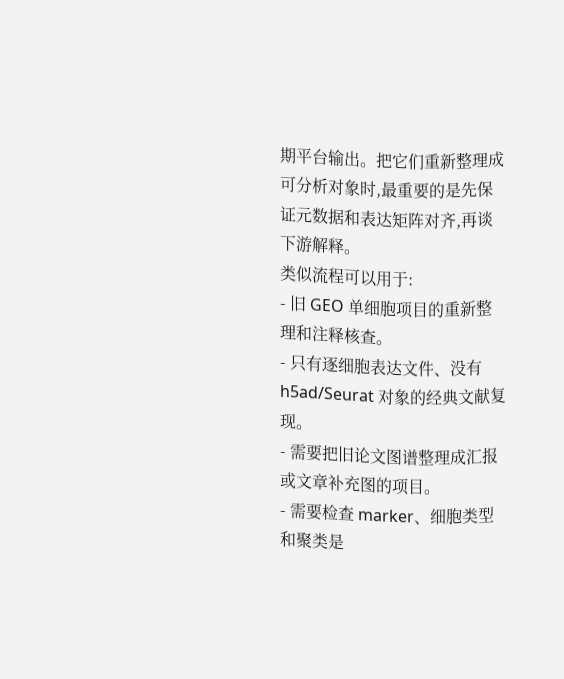期平台输出。把它们重新整理成可分析对象时,最重要的是先保证元数据和表达矩阵对齐,再谈下游解释。
类似流程可以用于:
- 旧 GEO 单细胞项目的重新整理和注释核查。
- 只有逐细胞表达文件、没有 h5ad/Seurat 对象的经典文献复现。
- 需要把旧论文图谱整理成汇报或文章补充图的项目。
- 需要检查 marker、细胞类型和聚类是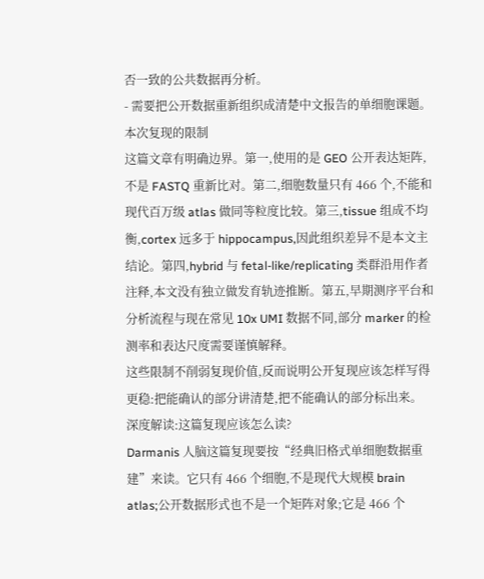否一致的公共数据再分析。
- 需要把公开数据重新组织成清楚中文报告的单细胞课题。
本次复现的限制
这篇文章有明确边界。第一,使用的是 GEO 公开表达矩阵,不是 FASTQ 重新比对。第二,细胞数量只有 466 个,不能和现代百万级 atlas 做同等粒度比较。第三,tissue 组成不均衡,cortex 远多于 hippocampus,因此组织差异不是本文主结论。第四,hybrid 与 fetal-like/replicating 类群沿用作者注释,本文没有独立做发育轨迹推断。第五,早期测序平台和分析流程与现在常见 10x UMI 数据不同,部分 marker 的检测率和表达尺度需要谨慎解释。
这些限制不削弱复现价值,反而说明公开复现应该怎样写得更稳:把能确认的部分讲清楚,把不能确认的部分标出来。
深度解读:这篇复现应该怎么读?
Darmanis 人脑这篇复现要按“经典旧格式单细胞数据重建”来读。它只有 466 个细胞,不是现代大规模 brain atlas;公开数据形式也不是一个矩阵对象;它是 466 个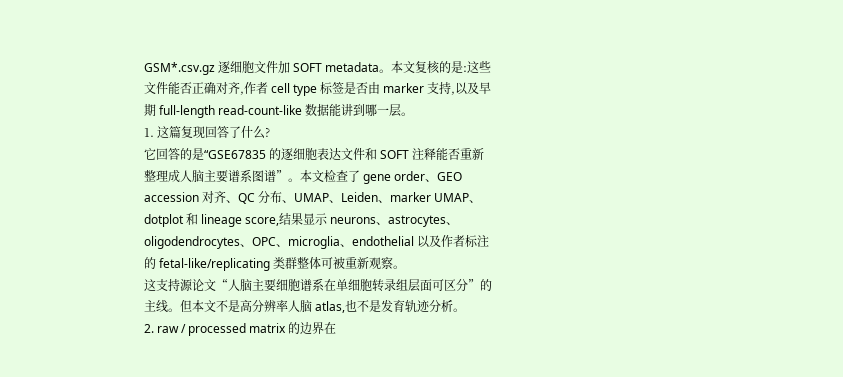GSM*.csv.gz 逐细胞文件加 SOFT metadata。本文复核的是:这些文件能否正确对齐,作者 cell type 标签是否由 marker 支持,以及早期 full-length read-count-like 数据能讲到哪一层。
1. 这篇复现回答了什么?
它回答的是“GSE67835 的逐细胞表达文件和 SOFT 注释能否重新整理成人脑主要谱系图谱”。本文检查了 gene order、GEO accession 对齐、QC 分布、UMAP、Leiden、marker UMAP、dotplot 和 lineage score,结果显示 neurons、astrocytes、oligodendrocytes、OPC、microglia、endothelial 以及作者标注的 fetal-like/replicating 类群整体可被重新观察。
这支持源论文“人脑主要细胞谱系在单细胞转录组层面可区分”的主线。但本文不是高分辨率人脑 atlas,也不是发育轨迹分析。
2. raw / processed matrix 的边界在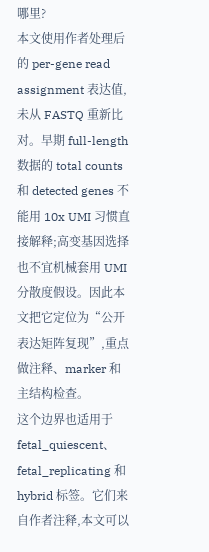哪里?
本文使用作者处理后的 per-gene read assignment 表达值,未从 FASTQ 重新比对。早期 full-length 数据的 total counts 和 detected genes 不能用 10x UMI 习惯直接解释;高变基因选择也不宜机械套用 UMI 分散度假设。因此本文把它定位为“公开表达矩阵复现”,重点做注释、marker 和主结构检查。
这个边界也适用于 fetal_quiescent、fetal_replicating 和 hybrid 标签。它们来自作者注释,本文可以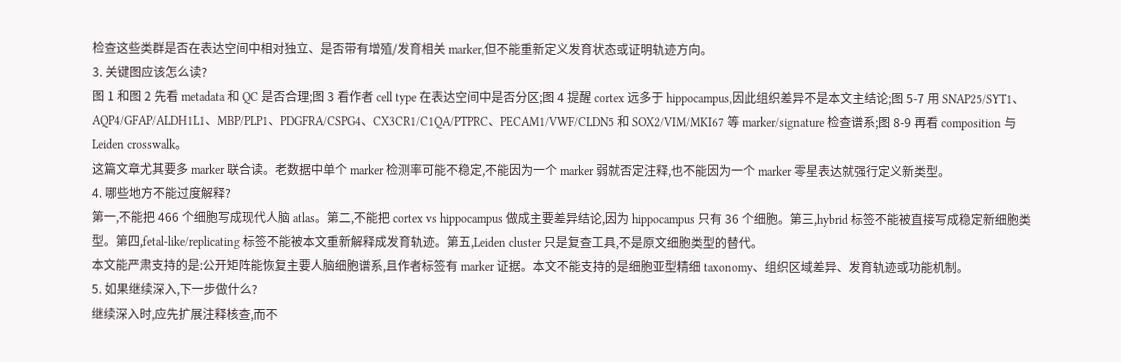检查这些类群是否在表达空间中相对独立、是否带有增殖/发育相关 marker,但不能重新定义发育状态或证明轨迹方向。
3. 关键图应该怎么读?
图 1 和图 2 先看 metadata 和 QC 是否合理;图 3 看作者 cell type 在表达空间中是否分区;图 4 提醒 cortex 远多于 hippocampus,因此组织差异不是本文主结论;图 5-7 用 SNAP25/SYT1、AQP4/GFAP/ALDH1L1、MBP/PLP1、PDGFRA/CSPG4、CX3CR1/C1QA/PTPRC、PECAM1/VWF/CLDN5 和 SOX2/VIM/MKI67 等 marker/signature 检查谱系;图 8-9 再看 composition 与 Leiden crosswalk。
这篇文章尤其要多 marker 联合读。老数据中单个 marker 检测率可能不稳定,不能因为一个 marker 弱就否定注释,也不能因为一个 marker 零星表达就强行定义新类型。
4. 哪些地方不能过度解释?
第一,不能把 466 个细胞写成现代人脑 atlas。第二,不能把 cortex vs hippocampus 做成主要差异结论,因为 hippocampus 只有 36 个细胞。第三,hybrid 标签不能被直接写成稳定新细胞类型。第四,fetal-like/replicating 标签不能被本文重新解释成发育轨迹。第五,Leiden cluster 只是复查工具,不是原文细胞类型的替代。
本文能严肃支持的是:公开矩阵能恢复主要人脑细胞谱系,且作者标签有 marker 证据。本文不能支持的是细胞亚型精细 taxonomy、组织区域差异、发育轨迹或功能机制。
5. 如果继续深入,下一步做什么?
继续深入时,应先扩展注释核查,而不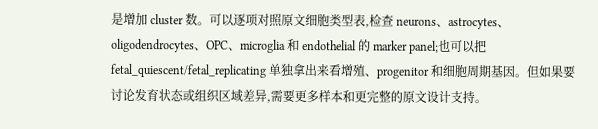是增加 cluster 数。可以逐项对照原文细胞类型表,检查 neurons、astrocytes、oligodendrocytes、OPC、microglia 和 endothelial 的 marker panel;也可以把 fetal_quiescent/fetal_replicating 单独拿出来看增殖、progenitor 和细胞周期基因。但如果要讨论发育状态或组织区域差异,需要更多样本和更完整的原文设计支持。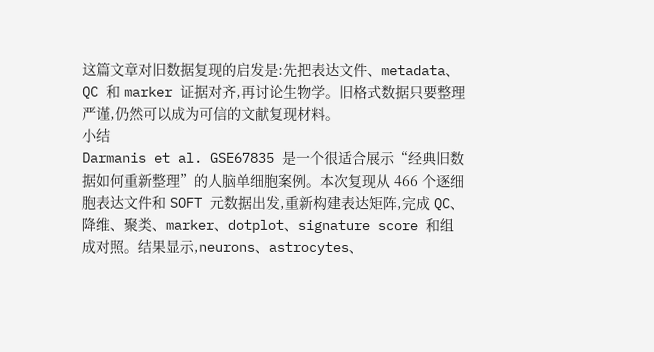这篇文章对旧数据复现的启发是:先把表达文件、metadata、QC 和 marker 证据对齐,再讨论生物学。旧格式数据只要整理严谨,仍然可以成为可信的文献复现材料。
小结
Darmanis et al. GSE67835 是一个很适合展示“经典旧数据如何重新整理”的人脑单细胞案例。本次复现从 466 个逐细胞表达文件和 SOFT 元数据出发,重新构建表达矩阵,完成 QC、降维、聚类、marker、dotplot、signature score 和组成对照。结果显示,neurons、astrocytes、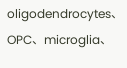oligodendrocytes、OPC、microglia、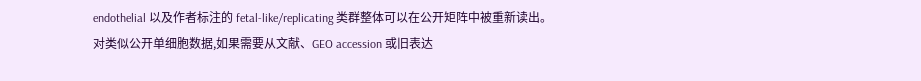endothelial 以及作者标注的 fetal-like/replicating 类群整体可以在公开矩阵中被重新读出。
对类似公开单细胞数据,如果需要从文献、GEO accession 或旧表达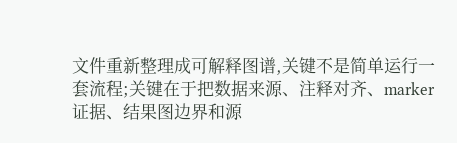文件重新整理成可解释图谱,关键不是简单运行一套流程;关键在于把数据来源、注释对齐、marker 证据、结果图边界和源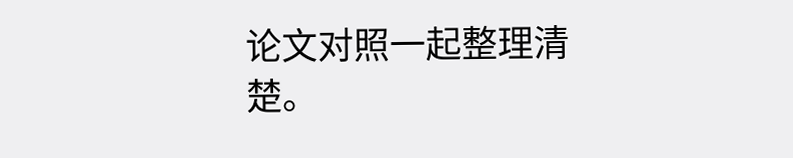论文对照一起整理清楚。